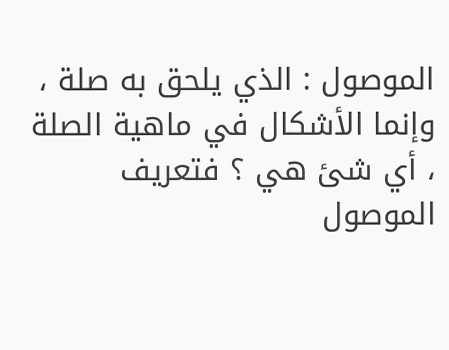الموصول : الذي يلحق به صلة ، وإنما الأشكال في ماهية الصلة ، أي شئ هي ؟ فتعريف
الموصول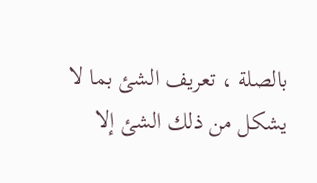بالصلة ، تعريف الشئ بما لا يشكل من ذلك الشئ إلا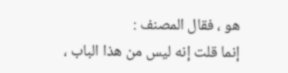هو ، فقال المصنف :
إنما قلت إنه ليس من هذا الباب ،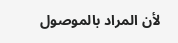لأن المراد بالموصول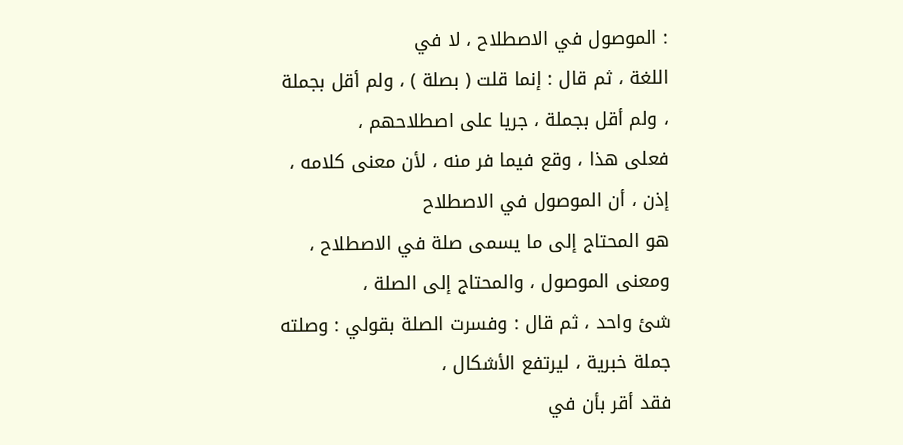: الموصول في الاصطلاح ، لا في
اللغة ، ثم قال : إنما قلت ( بصلة ) ، ولم أقل بجملة ، ولم أقل بجملة ، جريا على اصطلاحهم ،
فعلى هذا ، وقع فيما فر منه ، لأن معنى كلامه ، إذن ، أن الموصول في الاصطلاح
هو المحتاج إلى ما يسمى صلة في الاصطلاح ، ومعنى الموصول ، والمحتاج إلى الصلة ،
شئ واحد ، ثم قال : وفسرت الصلة بقولي : وصلته جملة خبرية ، ليرتفع الأشكال ،
فقد أقر بأن في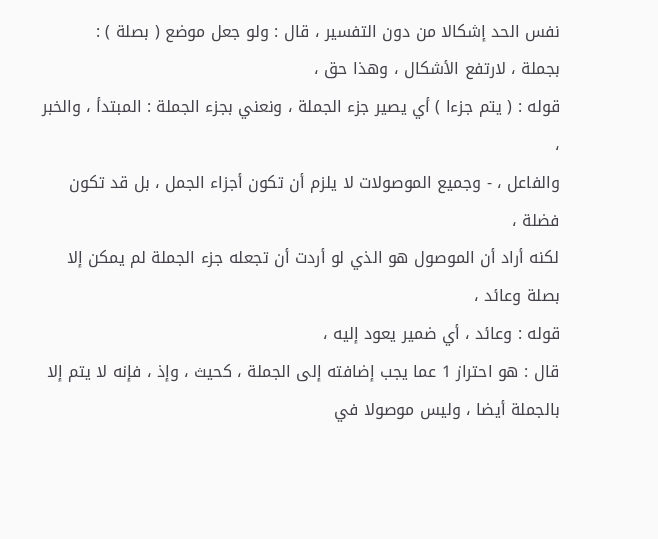نفس الحد إشكالا من دون التفسير ، قال : ولو جعل موضع ( بصلة ) :
بجملة ، لارتفع الأشكال ، وهذا حق ،
قوله : ( يتم جزءا ) أي يصير جزء الجملة ، ونعني بجزء الجملة : المبتدأ ، والخبر ،
والفاعل ، - وجميع الموصولات لا يلزم أن تكون أجزاء الجمل ، بل قد تكون فضلة ،
لكنه أراد أن الموصول هو الذي لو أردت أن تجعله جزء الجملة لم يمكن إلا بصلة وعائد ،
قوله : وعائد ، أي ضمير يعود إليه ،
قال : هو احتراز 1 عما يجب إضافته إلى الجملة ، كحيث ، وإذ ، فإنه لا يتم إلا
بالجملة أيضا ، وليس موصولا في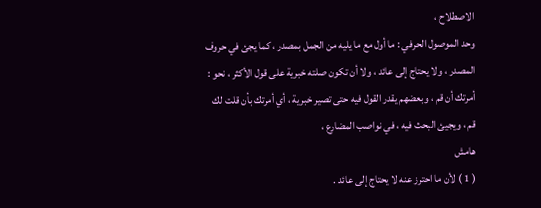الاصطلاح ،
وحد الموصول الحرفي : ما أول مع ما يليه من الجمل بمصدر ، كما يجئ في حروف
المصدر ، ولا يحتاج إلى عائد ، ولا أن تكون صلته خبرية على قول الأكثر ، نحو :
أمرتك أن قم ، وبعضهم يقدر القول فيه حتى تصير خبرية ، أي أمرتك بأن قلت لك
قم ، ويجيئ البحث فيه ، في نواصب المضارع ،
هامش
( 1 ) لأن ما احترز عنه لا يحتاج إلى عائد .